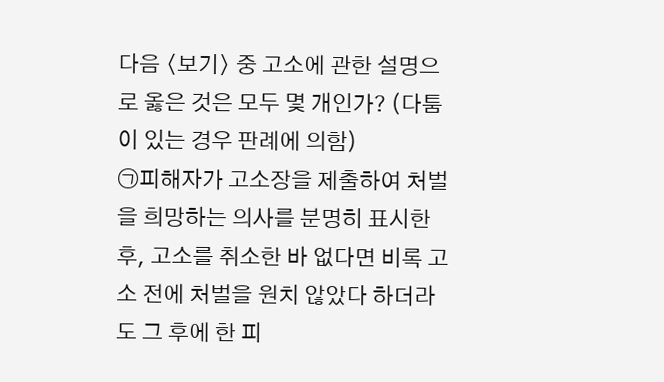다음 〈보기〉 중 고소에 관한 설명으로 옳은 것은 모두 몇 개인가? (다툼이 있는 경우 판례에 의함)
㉠피해자가 고소장을 제출하여 처벌을 희망하는 의사를 분명히 표시한 후, 고소를 취소한 바 없다면 비록 고소 전에 처벌을 원치 않았다 하더라도 그 후에 한 피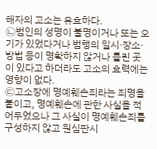해자의 고소는 유효하다.
㉡범인의 성명이 불명이거나 또는 오기가 있었다거나 범행의 일시·장소·방법 등이 명확하지 않거나 틀린 곳이 있다고 하더라도 고소의 효력에는 영향이 없다.
㉢고소장에 명예훼손죄라는 죄명을 붙이고, 명예훼손에 관한 사실을 적어두었으나 그 사실이 명예훼손죄를 구성하지 않고 원심판시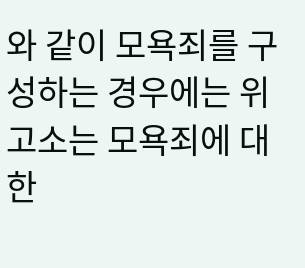와 같이 모욕죄를 구성하는 경우에는 위 고소는 모욕죄에 대한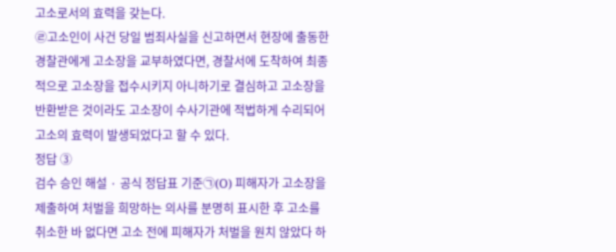고소로서의 효력을 갖는다.
㉣고소인이 사건 당일 범죄사실을 신고하면서 현장에 출동한 경찰관에게 고소장을 교부하였다면, 경찰서에 도착하여 최종적으로 고소장을 접수시키지 아니하기로 결심하고 고소장을 반환받은 것이라도 고소장이 수사기관에 적법하게 수리되어 고소의 효력이 발생되었다고 할 수 있다.
정답 ③
검수 승인 해설 · 공식 정답표 기준㉠(O) 피해자가 고소장을 제출하여 처벌을 희망하는 의사를 분명히 표시한 후 고소를 취소한 바 없다면 고소 전에 피해자가 처벌을 원치 않았다 하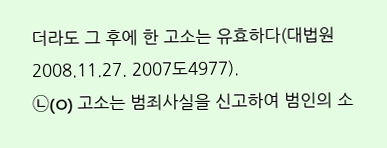더라도 그 후에 한 고소는 유효하다(대법원 2008.11.27. 2007도4977).
㉡(O) 고소는 범죄사실을 신고하여 범인의 소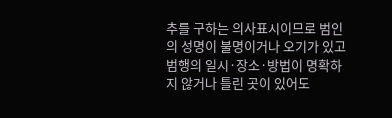추를 구하는 의사표시이므로 범인의 성명이 불명이거나 오기가 있고 범행의 일시·장소·방법이 명확하지 않거나 틀린 곳이 있어도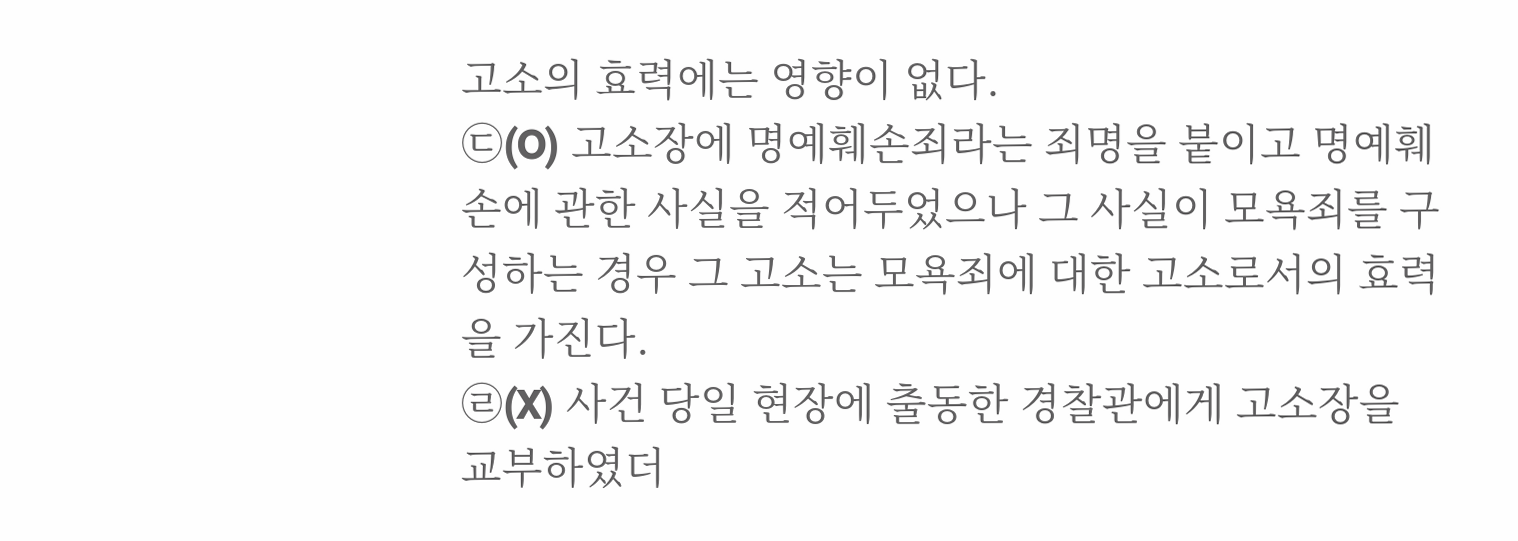고소의 효력에는 영향이 없다.
㉢(O) 고소장에 명예훼손죄라는 죄명을 붙이고 명예훼손에 관한 사실을 적어두었으나 그 사실이 모욕죄를 구성하는 경우 그 고소는 모욕죄에 대한 고소로서의 효력을 가진다.
㉣(X) 사건 당일 현장에 출동한 경찰관에게 고소장을 교부하였더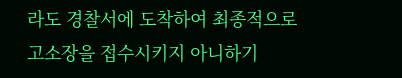라도 경찰서에 도착하여 최종적으로 고소장을 접수시키지 아니하기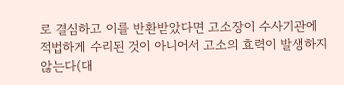로 결심하고 이를 반환받았다면 고소장이 수사기관에 적법하게 수리된 것이 아니어서 고소의 효력이 발생하지 않는다(대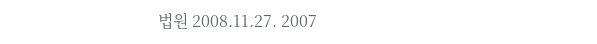법원 2008.11.27. 2007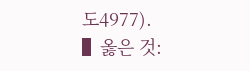도4977).
▌옳은 것: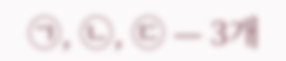㉠, ㉡, ㉢ — 3개